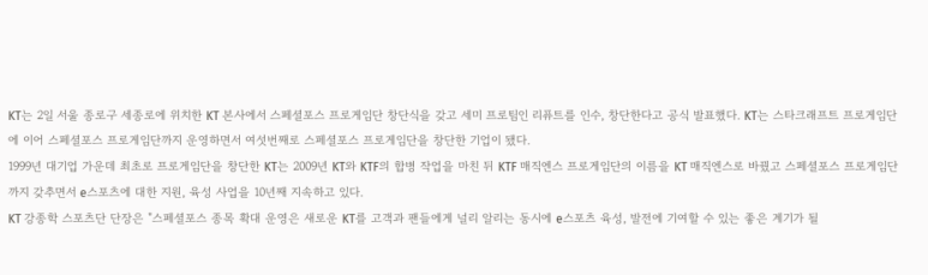KT는 2일 서울 종로구 세종로에 위치한 KT 본사에서 스페셜포스 프로게임단 창단식을 갖고 세미 프로팀인 리퓨트를 인수, 창단한다고 공식 발표했다. KT는 스타크래프트 프로게임단에 이어 스페셜포스 프로게임단까지 운영하면서 여섯번째로 스페셜포스 프로게임단을 창단한 기업이 됐다.
1999년 대기업 가운데 최초로 프로게임단을 창단한 KT는 2009년 KT와 KTF의 합병 작업을 마친 뒤 KTF 매직엔스 프로게임단의 이름을 KT 매직엔스로 바꿨고 스페셜포스 프로게임단까지 갖추면서 e스포츠에 대한 지원, 육성 사업을 10년째 지속하고 있다.
KT 강종학 스포츠단 단장은 "스페셜포스 종목 확대 운영은 새로운 KT를 고객과 팬들에게 널리 알리는 동시에 e스포츠 육성, 발전에 기여할 수 있는 좋은 계기가 될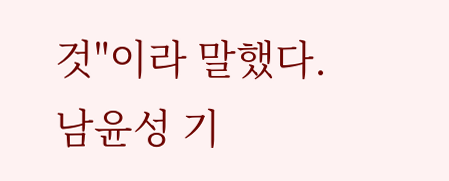것"이라 말했다.
남윤성 기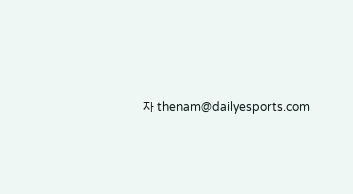자 thenam@dailyesports.com